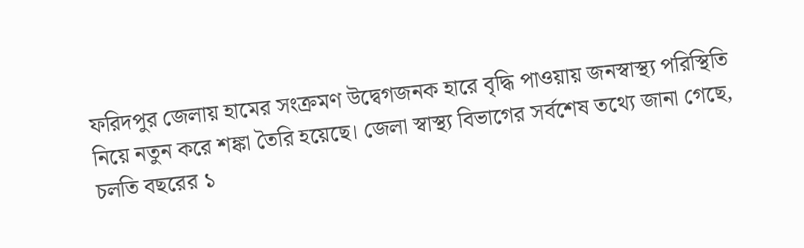ফরিদপুর জেলায় হামের সংক্রমণ উদ্বেগজনক হারে বৃদ্ধি পাওয়ায় জনস্বাস্থ্য পরিস্থিতি নিয়ে নতুন করে শঙ্কা তৈরি হয়েছে। জেলা স্বাস্থ্য বিভাগের সর্বশেষ তথ্যে জানা গেছে, চলতি বছরের ১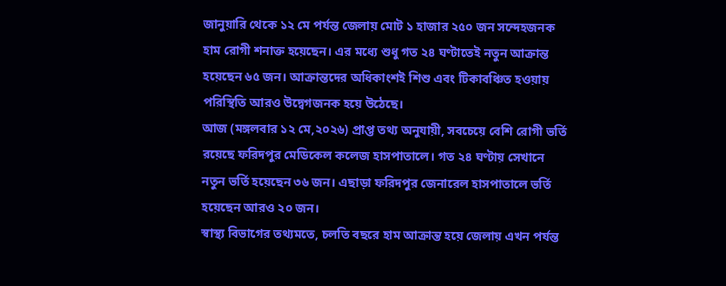জানুয়ারি থেকে ১২ মে পর্যন্ত জেলায় মোট ১ হাজার ২৫০ জন সন্দেহজনক হাম রোগী শনাক্ত হয়েছেন। এর মধ্যে শুধু গত ২৪ ঘণ্টাতেই নতুন আক্রান্ত হয়েছেন ৬৫ জন। আক্রান্তদের অধিকাংশই শিশু এবং টিকাবঞ্চিত হওয়ায় পরিস্থিতি আরও উদ্বেগজনক হয়ে উঠেছে।
আজ (মঙ্গলবার ১২ মে,২০২৬) প্রাপ্ত তথ্য অনুযায়ী, সবচেয়ে বেশি রোগী ভর্তি রয়েছে ফরিদপুর মেডিকেল কলেজ হাসপাতালে। গত ২৪ ঘণ্টায় সেখানে নতুন ভর্তি হয়েছেন ৩৬ জন। এছাড়া ফরিদপুর জেনারেল হাসপাতালে ভর্তি হয়েছেন আরও ২০ জন।
স্বাস্থ্য বিভাগের তথ্যমতে, চলতি বছরে হাম আক্রান্ত হয়ে জেলায় এখন পর্যন্ত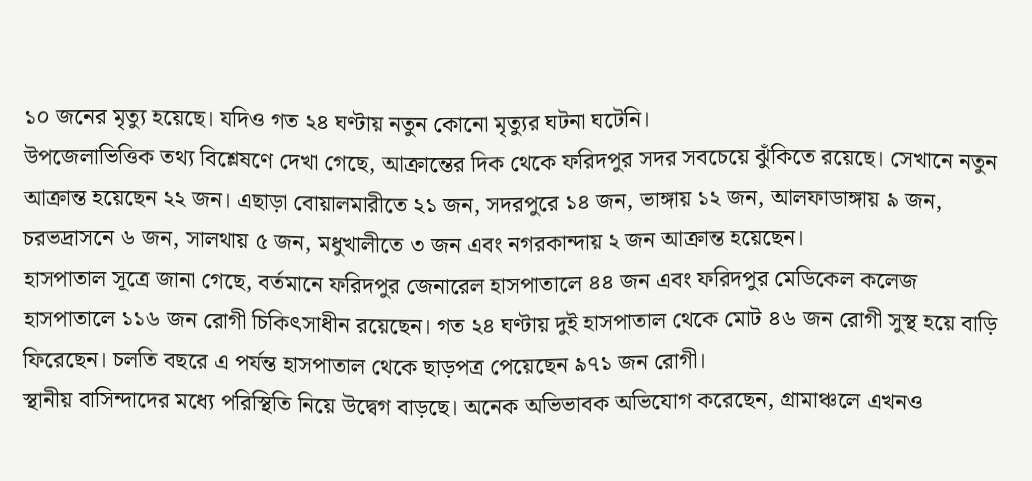১০ জনের মৃত্যু হয়েছে। যদিও গত ২৪ ঘণ্টায় নতুন কোনো মৃত্যুর ঘটনা ঘটেনি।
উপজেলাভিত্তিক তথ্য বিশ্লেষণে দেখা গেছে, আক্রান্তের দিক থেকে ফরিদপুর সদর সবচেয়ে ঝুঁকিতে রয়েছে। সেখানে নতুন আক্রান্ত হয়েছেন ২২ জন। এছাড়া বোয়ালমারীতে ২১ জন, সদরপুরে ১৪ জন, ভাঙ্গায় ১২ জন, আলফাডাঙ্গায় ৯ জন, চরভদ্রাসনে ৬ জন, সালথায় ৫ জন, মধুখালীতে ৩ জন এবং নগরকান্দায় ২ জন আক্রান্ত হয়েছেন।
হাসপাতাল সূত্রে জানা গেছে, বর্তমানে ফরিদপুর জেনারেল হাসপাতালে ৪৪ জন এবং ফরিদপুর মেডিকেল কলেজ হাসপাতালে ১১৬ জন রোগী চিকিৎসাধীন রয়েছেন। গত ২৪ ঘণ্টায় দুই হাসপাতাল থেকে মোট ৪৬ জন রোগী সুস্থ হয়ে বাড়ি ফিরেছেন। চলতি বছরে এ পর্যন্ত হাসপাতাল থেকে ছাড়পত্র পেয়েছেন ৯৭১ জন রোগী।
স্থানীয় বাসিন্দাদের মধ্যে পরিস্থিতি নিয়ে উদ্বেগ বাড়ছে। অনেক অভিভাবক অভিযোগ করেছেন, গ্রামাঞ্চলে এখনও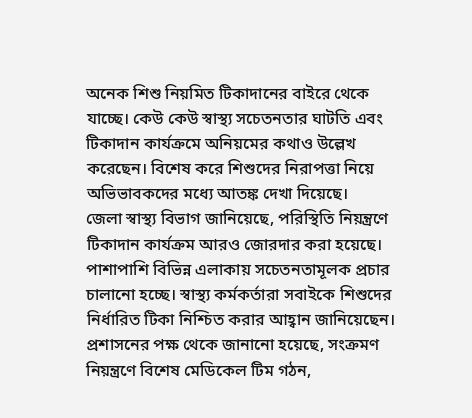অনেক শিশু নিয়মিত টিকাদানের বাইরে থেকে যাচ্ছে। কেউ কেউ স্বাস্থ্য সচেতনতার ঘাটতি এবং টিকাদান কার্যক্রমে অনিয়মের কথাও উল্লেখ করেছেন। বিশেষ করে শিশুদের নিরাপত্তা নিয়ে অভিভাবকদের মধ্যে আতঙ্ক দেখা দিয়েছে।
জেলা স্বাস্থ্য বিভাগ জানিয়েছে, পরিস্থিতি নিয়ন্ত্রণে টিকাদান কার্যক্রম আরও জোরদার করা হয়েছে। পাশাপাশি বিভিন্ন এলাকায় সচেতনতামূলক প্রচার চালানো হচ্ছে। স্বাস্থ্য কর্মকর্তারা সবাইকে শিশুদের নির্ধারিত টিকা নিশ্চিত করার আহ্বান জানিয়েছেন।
প্রশাসনের পক্ষ থেকে জানানো হয়েছে, সংক্রমণ নিয়ন্ত্রণে বিশেষ মেডিকেল টিম গঠন,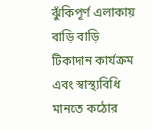ঝুঁকিপূর্ণ এলাকায় বাড়ি বাড়ি টিকাদান কার্যক্রম এবং স্বাস্থ্যবিধি মানতে কঠোর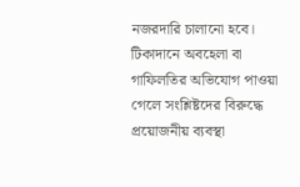নজরদারি চালানো হবে। টিকাদানে অবহেলা বা গাফিলতির অভিযোগ পাওয়া গেলে সংশ্লিষ্টদের বিরুদ্ধে প্রয়োজনীয় ব্যবস্থা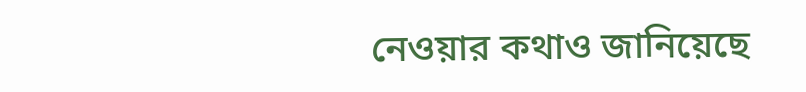নেওয়ার কথাও জানিয়েছে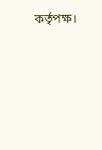কর্তৃপক্ষ।